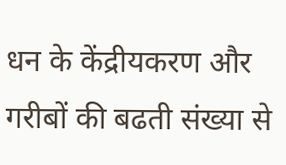धन के केंद्रीयकरण और गरीबों की बढती संख्या से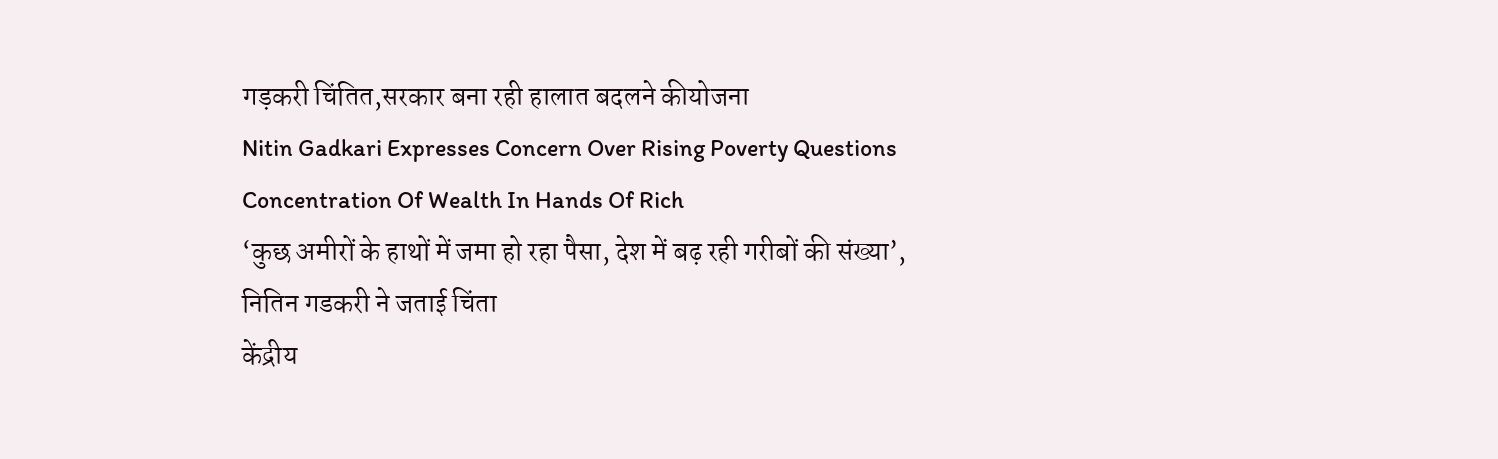गड़करी चिंतित,सरकार बना रही हालात बदलने कीयोजना
Nitin Gadkari Expresses Concern Over Rising Poverty Questions Concentration Of Wealth In Hands Of Rich
‘कुछ अमीरों के हाथों में जमा हो रहा पैसा, देश में बढ़ रही गरीबों की संख्या’, नितिन गडकरी ने जताई चिंता
केंद्रीय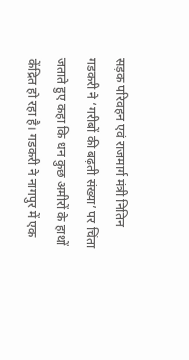सड़क परिवहन एवं राजमार्ग मंत्री नितिन गडकरी ने ‘गरीबों की बढ़ती संख्या’ पर चिंता जताते हुए कहा कि धन कुछ अमीरों के हाथों केंद्रित हो रहा है। गडकरी ने नागपुर में एक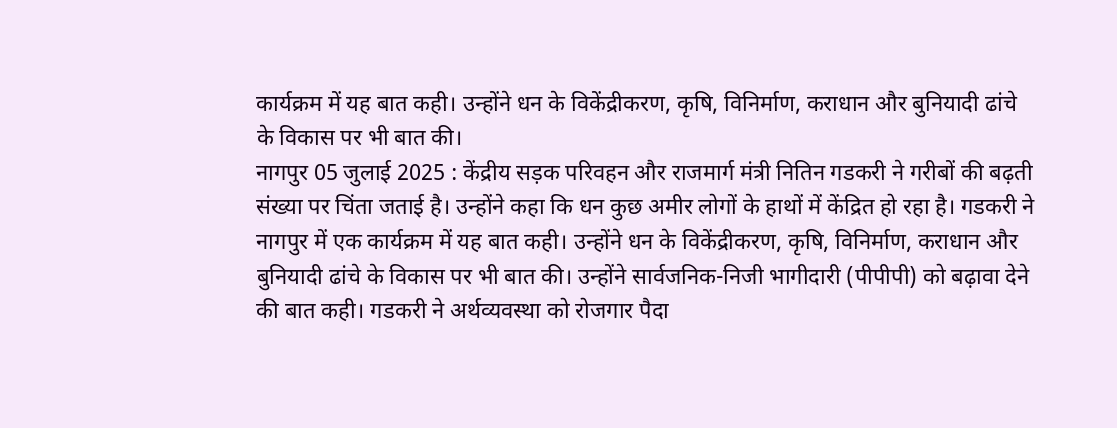कार्यक्रम में यह बात कही। उन्होंने धन के विकेंद्रीकरण, कृषि, विनिर्माण, कराधान और बुनियादी ढांचे के विकास पर भी बात की।
नागपुर 05 जुलाई 2025 : केंद्रीय सड़क परिवहन और राजमार्ग मंत्री नितिन गडकरी ने गरीबों की बढ़ती संख्या पर चिंता जताई है। उन्होंने कहा कि धन कुछ अमीर लोगों के हाथों में केंद्रित हो रहा है। गडकरी ने नागपुर में एक कार्यक्रम में यह बात कही। उन्होंने धन के विकेंद्रीकरण, कृषि, विनिर्माण, कराधान और बुनियादी ढांचे के विकास पर भी बात की। उन्होंने सार्वजनिक-निजी भागीदारी (पीपीपी) को बढ़ावा देने की बात कही। गडकरी ने अर्थव्यवस्था को रोजगार पैदा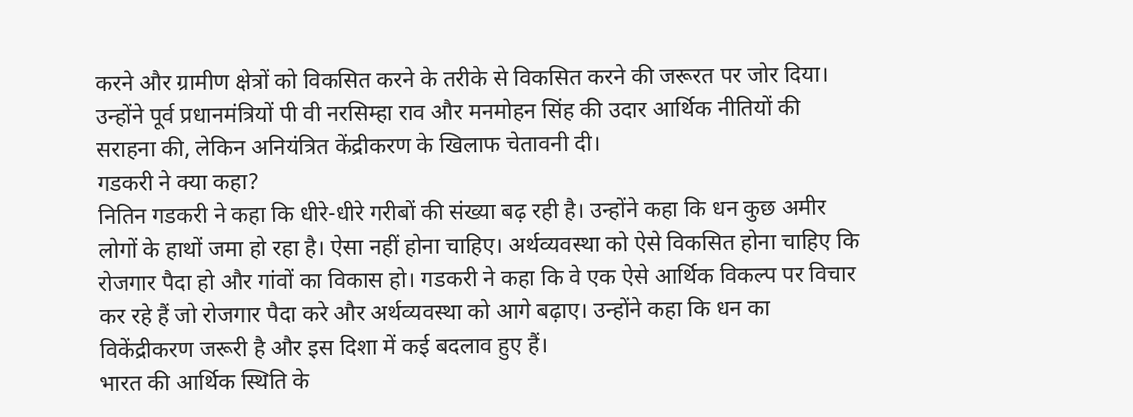करने और ग्रामीण क्षेत्रों को विकसित करने के तरीके से विकसित करने की जरूरत पर जोर दिया। उन्होंने पूर्व प्रधानमंत्रियों पी वी नरसिम्हा राव और मनमोहन सिंह की उदार आर्थिक नीतियों की सराहना की, लेकिन अनियंत्रित केंद्रीकरण के खिलाफ चेतावनी दी।
गडकरी ने क्या कहा?
नितिन गडकरी ने कहा कि धीरे-धीरे गरीबों की संख्या बढ़ रही है। उन्होंने कहा कि धन कुछ अमीर लोगों के हाथों जमा हो रहा है। ऐसा नहीं होना चाहिए। अर्थव्यवस्था को ऐसे विकसित होना चाहिए कि रोजगार पैदा हो और गांवों का विकास हो। गडकरी ने कहा कि वे एक ऐसे आर्थिक विकल्प पर विचार कर रहे हैं जो रोजगार पैदा करे और अर्थव्यवस्था को आगे बढ़ाए। उन्होंने कहा कि धन का विकेंद्रीकरण जरूरी है और इस दिशा में कई बदलाव हुए हैं।
भारत की आर्थिक स्थिति के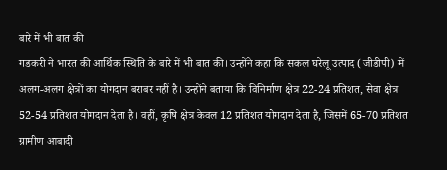बारे में भी बात की
गडकरी ने भारत की आर्थिक स्थिति के बारे में भी बात की। उन्होंने कहा कि सकल घरेलू उत्पाद (जीडीपी) में अलग-अलग क्षेत्रों का योगदान बराबर नहीं है। उन्होंने बताया कि विनिर्माण क्षेत्र 22-24 प्रतिशत, सेवा क्षेत्र 52-54 प्रतिशत योगदान देता है। वहीं, कृषि क्षेत्र केवल 12 प्रतिशत योगदान देता है, जिसमें 65-70 प्रतिशत ग्रामीण आबादी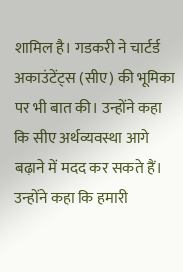शामिल है। गडकरी ने चार्टर्ड अकाउंटेंट्स (सीए) की भूमिका पर भी बात की। उन्होंने कहा कि सीए अर्थव्यवस्था आगे बढ़ाने में मदद कर सकते हैं। उन्होंने कहा कि हमारी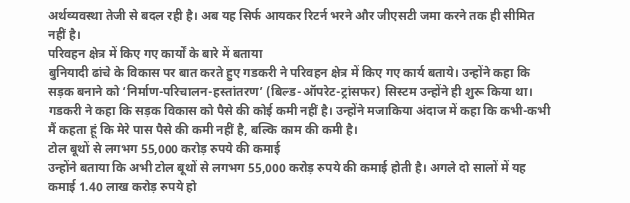अर्थव्यवस्था तेजी से बदल रही है। अब यह सिर्फ आयकर रिटर्न भरने और जीएसटी जमा करने तक ही सीमित नहीं है।
परिवहन क्षेत्र में किए गए कार्यों के बारे में बताया
बुनियादी ढांचे के विकास पर बात करते हुए गडकरी ने परिवहन क्षेत्र में किए गए कार्य बताये। उन्होंने कहा कि सड़क बनाने को ‘निर्माण-परिचालन-हस्तांतरण’ (बिल्ड-ऑपरेट-ट्रांसफर) सिस्टम उन्होंने ही शुरू किया था। गडकरी ने कहा कि सड़क विकास को पैसे की कोई कमी नहीं है। उन्होंने मजाकिया अंदाज में कहा कि कभी-कभी मैं कहता हूं कि मेरे पास पैसे की कमी नहीं है, बल्कि काम की कमी है।
टोल बूथों से लगभग 55,000 करोड़ रुपये की कमाई
उन्होंने बताया कि अभी टोल बूथों से लगभग 55,000 करोड़ रुपये की कमाई होती है। अगले दो सालों में यह कमाई 1.40 लाख करोड़ रुपये हो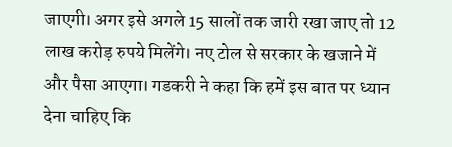जाएगी। अगर इसे अगले 15 सालों तक जारी रखा जाए तो 12 लाख करोड़ रुपये मिलेंगे। नए टोल से सरकार के खजाने में और पैसा आएगा। गडकरी ने कहा कि हमें इस बात पर ध्यान देना चाहिए कि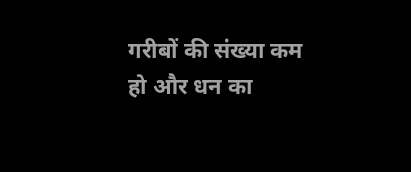गरीबों की संख्या कम हो और धन का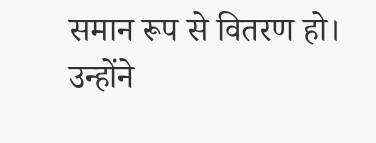समान रूप से वितरण हो। उन्होंने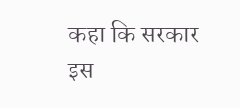कहा कि सरकार इस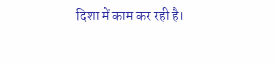दिशा में काम कर रही है।